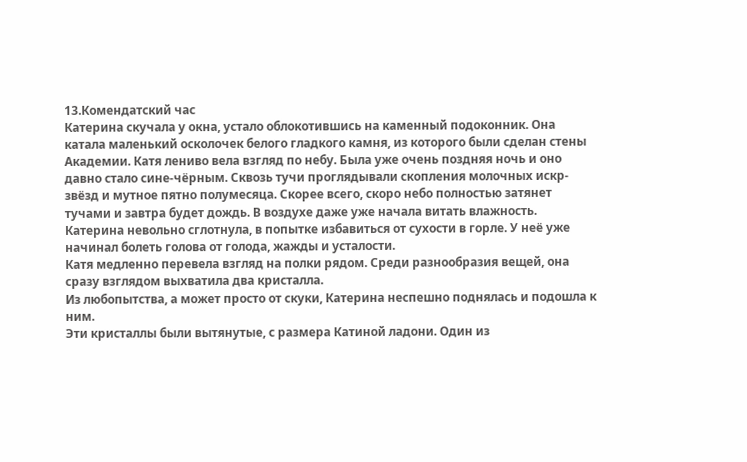13.Комендатский час
Катерина скучала у окна, устало облокотившись на каменный подоконник. Она катала маленький осколочек белого гладкого камня, из которого были сделан стены Академии. Катя лениво вела взгляд по небу. Была уже очень поздняя ночь и оно давно стало сине-чёрным. Сквозь тучи проглядывали скопления молочных искр-звёзд и мутное пятно полумесяца. Скорее всего, скоро небо полностью затянет тучами и завтра будет дождь. В воздухе даже уже начала витать влажность.
Катерина невольно сглотнула, в попытке избавиться от сухости в горле. У неё уже начинал болеть голова от голода, жажды и усталости.
Катя медленно перевела взгляд на полки рядом. Среди разнообразия вещей, она сразу взглядом выхватила два кристалла.
Из любопытства, а может просто от скуки, Катерина неспешно поднялась и подошла к ним.
Эти кристаллы были вытянутые, с размера Катиной ладони. Один из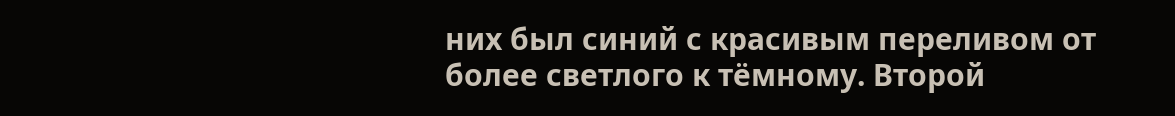них был синий с красивым переливом от более светлого к тёмному. Второй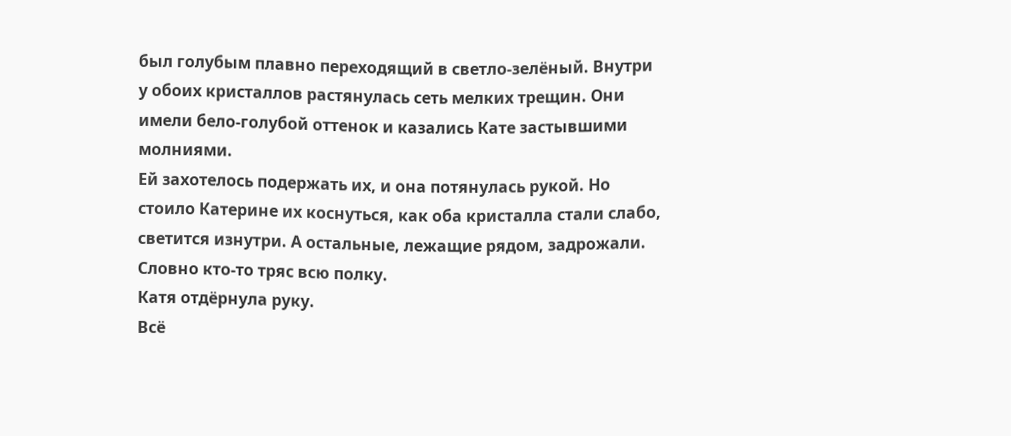был голубым плавно переходящий в светло-зелёный. Внутри у обоих кристаллов растянулась сеть мелких трещин. Они имели бело-голубой оттенок и казались Кате застывшими молниями.
Ей захотелось подержать их, и она потянулась рукой. Но стоило Катерине их коснуться, как оба кристалла стали слабо, светится изнутри. А остальные, лежащие рядом, задрожали. Словно кто-то тряс всю полку.
Катя отдёрнула руку.
Всё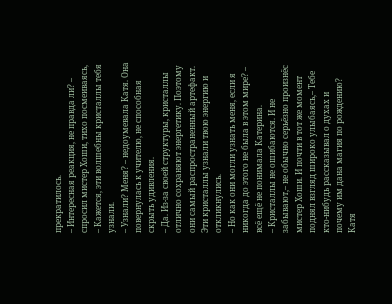прекратилось.
– Интересная реакция, не правда ли? – спросил мистер Хоши, тихо посмеиваясь, – Кажется, эти волшебны кристаллы тебя узнали.
– Узнали? Меня? – недоумевала Катя. Она повернулась к учителю, не способная скрыть удивления.
– Да. Из-за своей структуры, кристаллы отлично сохраняют энергетику. Поэтому они самый распространенный артефакт. Эти кристаллы узнали твою энергию и откликнулись.
– Но как они могли узнать меня, если я никогда до этого не была в этом мире? – всё ещё не понимала Катерина.
– Кристаллы не ошибаются. И не забывают,– не обычно серьёзно произнёс мистер Хоши. И почти в тот же момент поднял взгляд широко улыбаясь,– Тебе кто-нибудь рассказывал о духах и почему им дана магия по рождению?
Катя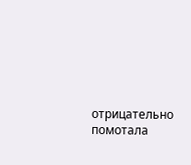отрицательно помотала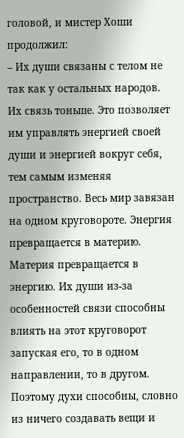головой, и мистер Хоши продолжил:
– Их души связаны с телом не так как у остальных народов. Их связь тоньше. Это позволяет им управлять энергией своей души и энергией вокруг себя, тем самым изменяя пространство. Весь мир завязан на одном круговороте. Энергия превращается в материю. Материя превращается в энергию. Их души из-за особенностей связи способны влиять на этот круговорот запуская его, то в одном направлении, то в другом. Поэтому духи способны, словно из ничего создавать вещи и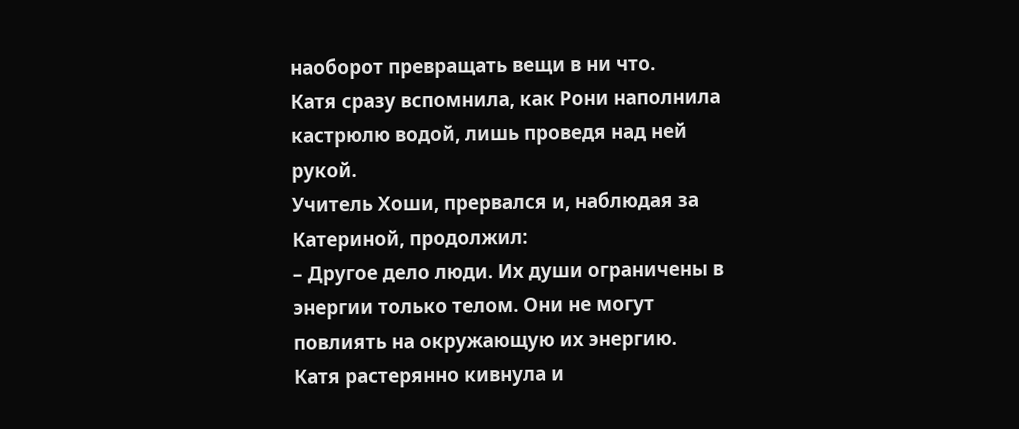наоборот превращать вещи в ни что.
Катя сразу вспомнила, как Рони наполнила кастрюлю водой, лишь проведя над ней рукой.
Учитель Хоши, прервался и, наблюдая за Катериной, продолжил:
– Другое дело люди. Их души ограничены в энергии только телом. Они не могут повлиять на окружающую их энергию.
Катя растерянно кивнула и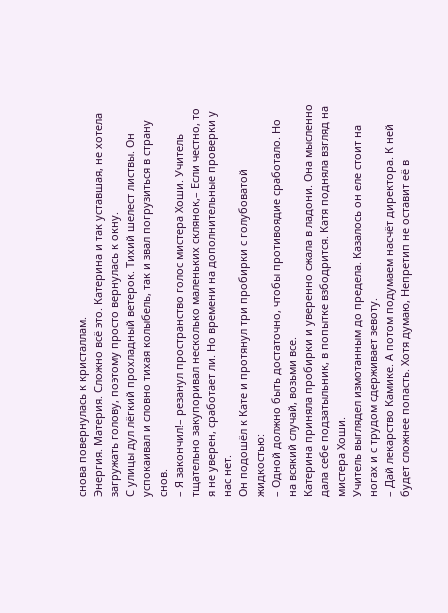снова повернулась к кристаллам.
Энергия. Материя. Сложно всё это. Катерина и так уставшая, не хотела загружать голову, поэтому просто вернулась к окну.
С улицы дул лёгкий прохладный ветерок. Тихий шелест листвы. Он успокаивал и словно тихая колыбель, так и звал погрузиться в страну снов.
– Я закончил!– резанул пространство голос мистера Хоши. Учитель тщательно закупоривал несколько маленьких склянок,– Если честно, то я не уверен, сработает ли. Но времени на дополнительные проверки у нас нет.
Он подошёл к Кате и протянул три пробирки с голубоватой жидкостью:
– Одной должно быть достаточно, чтобы противоядие сработало. Но на всякий случай, возьми все.
Катерина приняла пробирки и уверенно сжала в ладони. Она мысленно дала себе подзатыльник, в попытке взбодрится. Катя подняла взгляд на мистера Хоши.
Учитель выглядел измотанным до предела. Казалось он еле стоит на ногах и с трудом сдерживает зевоту.
– Дай лекарство Камике. А потом подумаем насчёт директора. К ней будет сложнее попасть. Хотя думаю, Непретип не оставит её в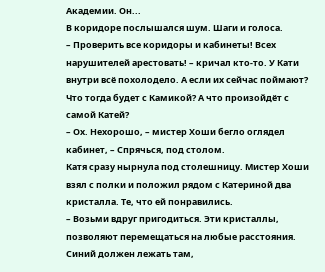Академии. Он...
В коридоре послышался шум. Шаги и голоса.
– Проверить все коридоры и кабинеты! Всех нарушителей арестовать! – кричал кто-то. У Кати внутри всё похолодело. А если их сейчас поймают? Что тогда будет с Камикой? А что произойдёт с самой Катей?
– Ох. Нехорошо, – мистер Хоши бегло оглядел кабинет, – Спрячься, под столом.
Катя сразу нырнула под столешницу. Мистер Хоши взял с полки и положил рядом с Катериной два кристалла. Те, что ей понравились.
– Возьми вдруг пригодиться. Эти кристаллы, позволяют перемещаться на любые расстояния. Синий должен лежать там,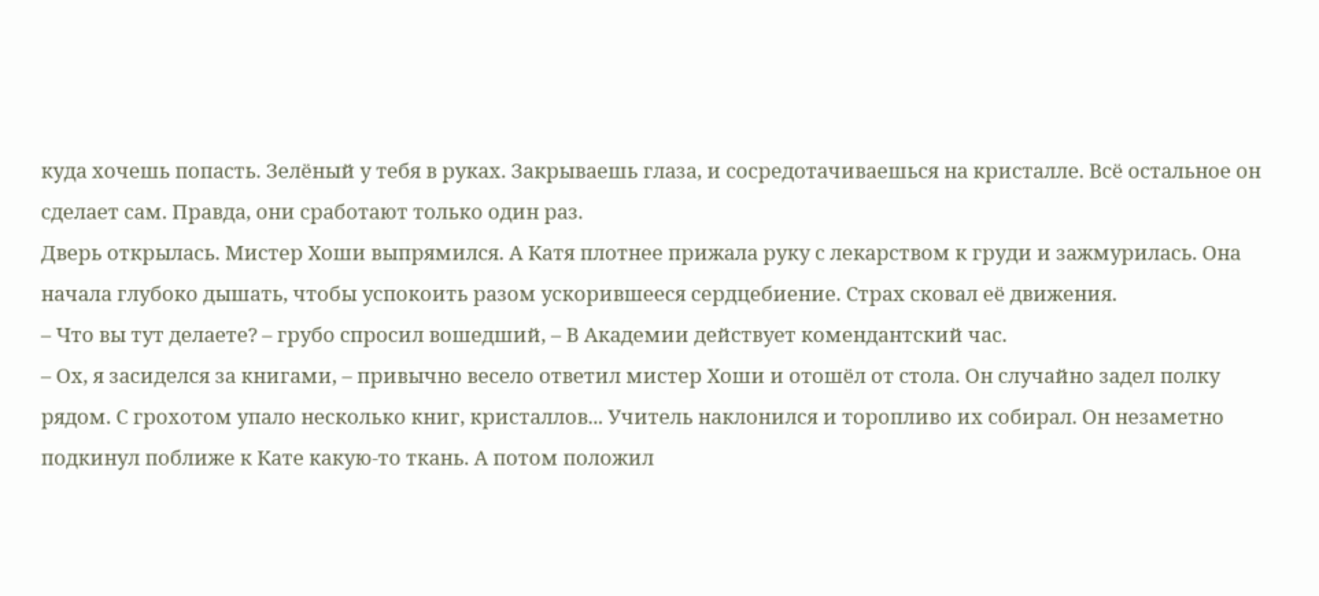куда хочешь попасть. Зелёный у тебя в руках. Закрываешь глаза, и сосредотачиваешься на кристалле. Всё остальное он сделает сам. Правда, они сработают только один раз.
Дверь открылась. Мистер Хоши выпрямился. А Катя плотнее прижала руку с лекарством к груди и зажмурилась. Она начала глубоко дышать, чтобы успокоить разом ускорившееся сердцебиение. Страх сковал её движения.
– Что вы тут делаете? – грубо спросил вошедший, – В Академии действует комендантский час.
– Ох, я засиделся за книгами, – привычно весело ответил мистер Хоши и отошёл от стола. Он случайно задел полку рядом. С грохотом упало несколько книг, кристаллов... Учитель наклонился и торопливо их собирал. Он незаметно подкинул поближе к Кате какую-то ткань. А потом положил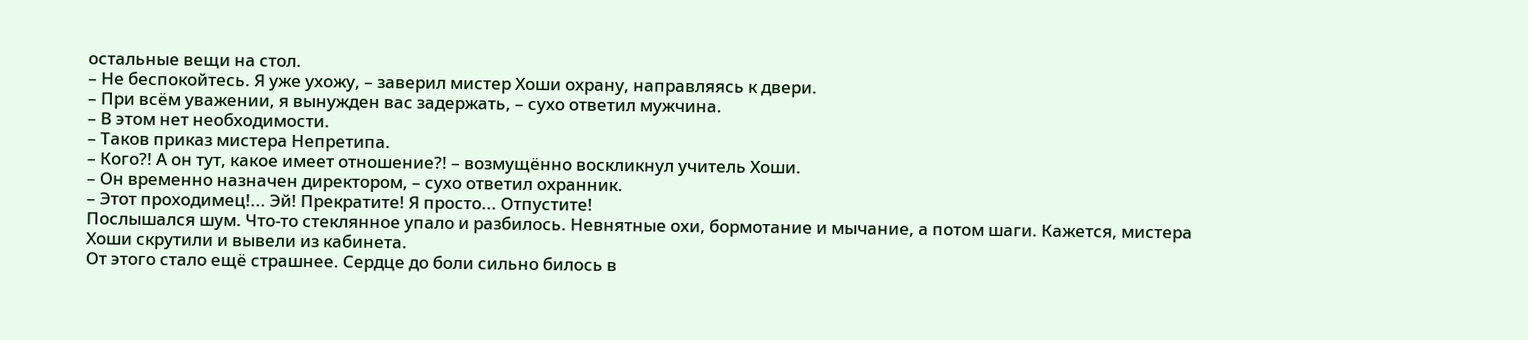остальные вещи на стол.
– Не беспокойтесь. Я уже ухожу, – заверил мистер Хоши охрану, направляясь к двери.
– При всём уважении, я вынужден вас задержать, – сухо ответил мужчина.
– В этом нет необходимости.
– Таков приказ мистера Непретипа.
– Кого?! А он тут, какое имеет отношение?! – возмущённо воскликнул учитель Хоши.
– Он временно назначен директором, – сухо ответил охранник.
– Этот проходимец!... Эй! Прекратите! Я просто... Отпустите!
Послышался шум. Что-то стеклянное упало и разбилось. Невнятные охи, бормотание и мычание, а потом шаги. Кажется, мистера Хоши скрутили и вывели из кабинета.
От этого стало ещё страшнее. Сердце до боли сильно билось в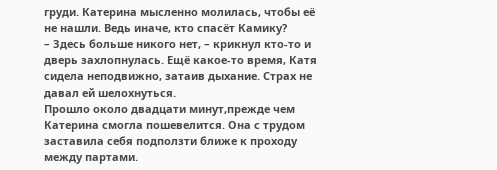груди. Катерина мысленно молилась, чтобы её не нашли. Ведь иначе, кто спасёт Камику?
– Здесь больше никого нет, – крикнул кто-то и дверь захлопнулась. Ещё какое-то время, Катя сидела неподвижно, затаив дыхание. Страх не давал ей шелохнуться.
Прошло около двадцати минут,прежде чем Катерина смогла пошевелится. Она с трудом заставила себя подползти ближе к проходу между партами.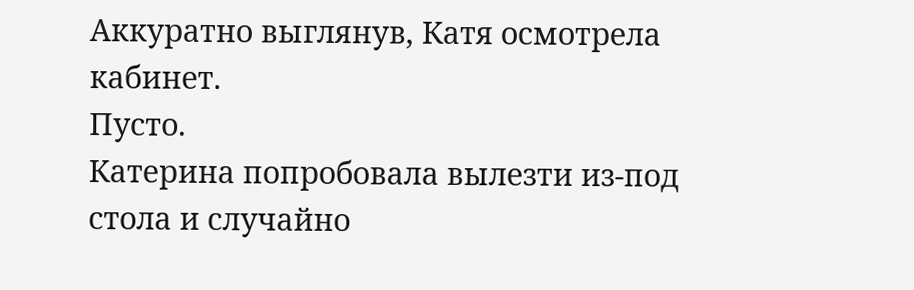Аккуратно выглянув, Катя осмотрела кабинет.
Пусто.
Катерина попробовала вылезти из-под стола и случайно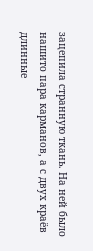зацепила странную ткань. На ней было нашито пара карманов, а с двух краёв длинные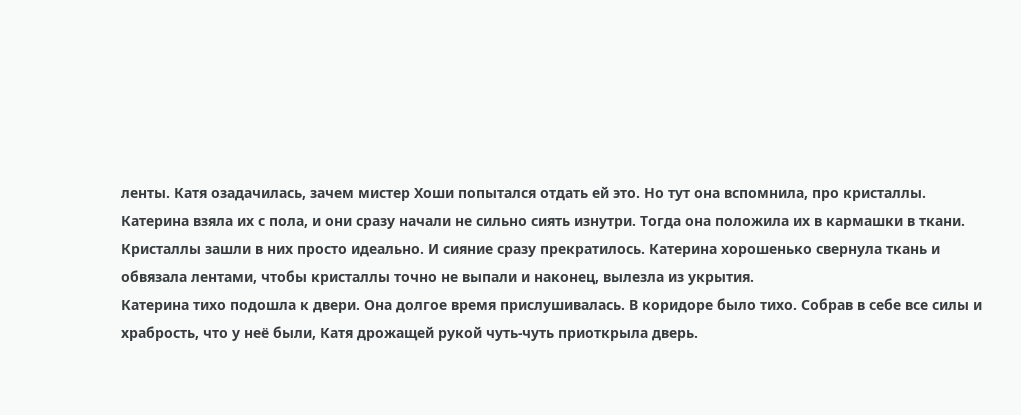ленты. Катя озадачилась, зачем мистер Хоши попытался отдать ей это. Но тут она вспомнила, про кристаллы.
Катерина взяла их с пола, и они сразу начали не сильно сиять изнутри. Тогда она положила их в кармашки в ткани. Кристаллы зашли в них просто идеально. И сияние сразу прекратилось. Катерина хорошенько свернула ткань и обвязала лентами, чтобы кристаллы точно не выпали и наконец, вылезла из укрытия.
Катерина тихо подошла к двери. Она долгое время прислушивалась. В коридоре было тихо. Собрав в себе все силы и храбрость, что у неё были, Катя дрожащей рукой чуть-чуть приоткрыла дверь.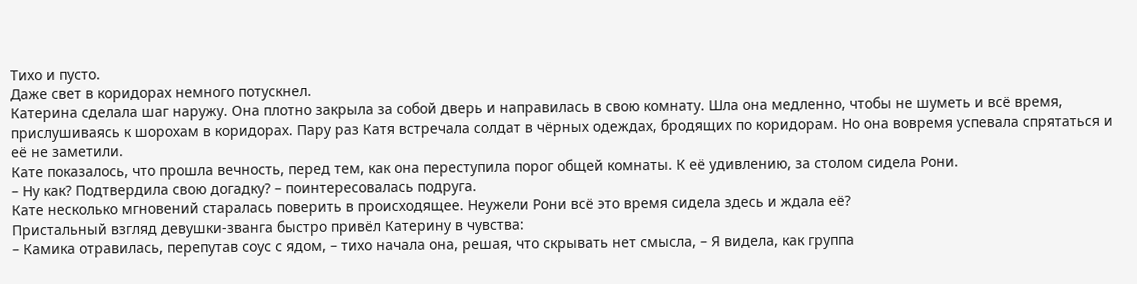Тихо и пусто.
Даже свет в коридорах немного потускнел.
Катерина сделала шаг наружу. Она плотно закрыла за собой дверь и направилась в свою комнату. Шла она медленно, чтобы не шуметь и всё время, прислушиваясь к шорохам в коридорах. Пару раз Катя встречала солдат в чёрных одеждах, бродящих по коридорам. Но она вовремя успевала спрятаться и её не заметили.
Кате показалось, что прошла вечность, перед тем, как она переступила порог общей комнаты. К её удивлению, за столом сидела Рони.
– Ну как? Подтвердила свою догадку? – поинтересовалась подруга.
Кате несколько мгновений старалась поверить в происходящее. Неужели Рони всё это время сидела здесь и ждала её?
Пристальный взгляд девушки-званга быстро привёл Катерину в чувства:
– Камика отравилась, перепутав соус с ядом, – тихо начала она, решая, что скрывать нет смысла, – Я видела, как группа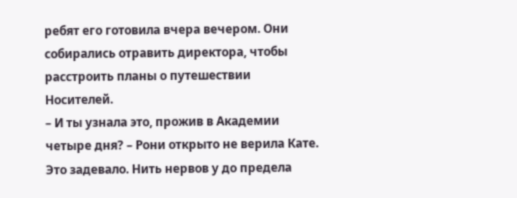ребят его готовила вчера вечером. Они собирались отравить директора, чтобы расстроить планы о путешествии Носителей.
– И ты узнала это, прожив в Академии четыре дня? – Рони открыто не верила Кате. Это задевало. Нить нервов у до предела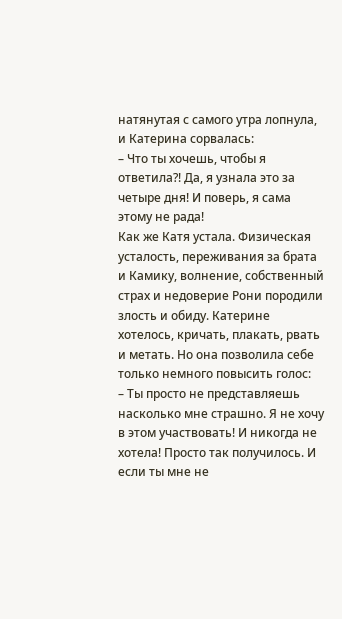натянутая с самого утра лопнула, и Катерина сорвалась:
– Что ты хочешь, чтобы я ответила?! Да, я узнала это за четыре дня! И поверь, я сама этому не рада!
Как же Катя устала. Физическая усталость, переживания за брата и Камику, волнение, собственный страх и недоверие Рони породили злость и обиду. Катерине хотелось, кричать, плакать, рвать и метать. Но она позволила себе только немного повысить голос:
– Ты просто не представляешь насколько мне страшно. Я не хочу в этом участвовать! И никогда не хотела! Просто так получилось. И если ты мне не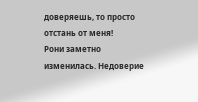доверяешь, то просто отстань от меня!
Рони заметно изменилась. Недоверие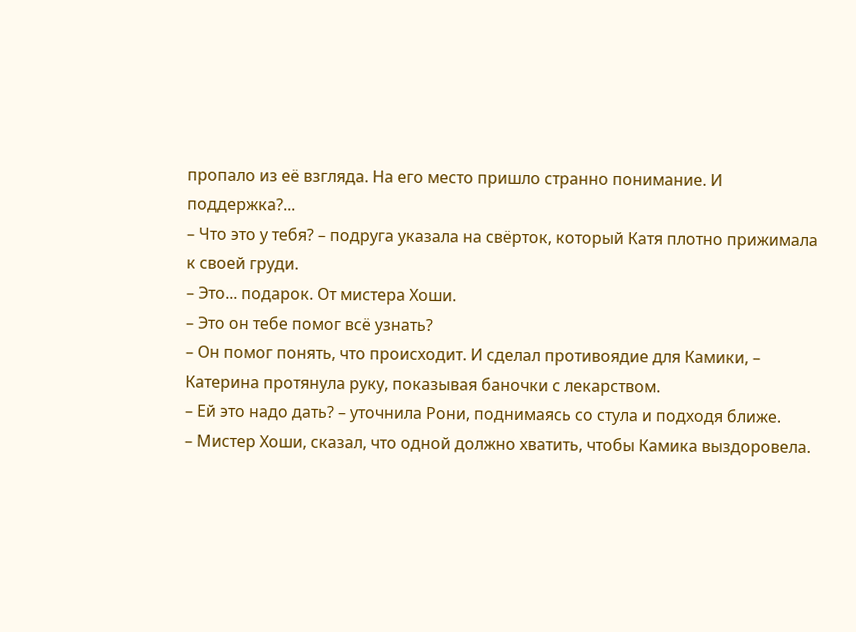пропало из её взгляда. На его место пришло странно понимание. И поддержка?...
– Что это у тебя? – подруга указала на свёрток, который Катя плотно прижимала к своей груди.
– Это... подарок. От мистера Хоши.
– Это он тебе помог всё узнать?
– Он помог понять, что происходит. И сделал противоядие для Камики, – Катерина протянула руку, показывая баночки с лекарством.
– Ей это надо дать? – уточнила Рони, поднимаясь со стула и подходя ближе.
– Мистер Хоши, сказал, что одной должно хватить, чтобы Камика выздоровела.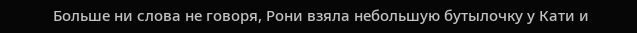Больше ни слова не говоря, Рони взяла небольшую бутылочку у Кати и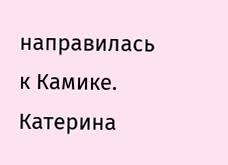направилась к Камике. Катерина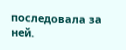последовала за ней.